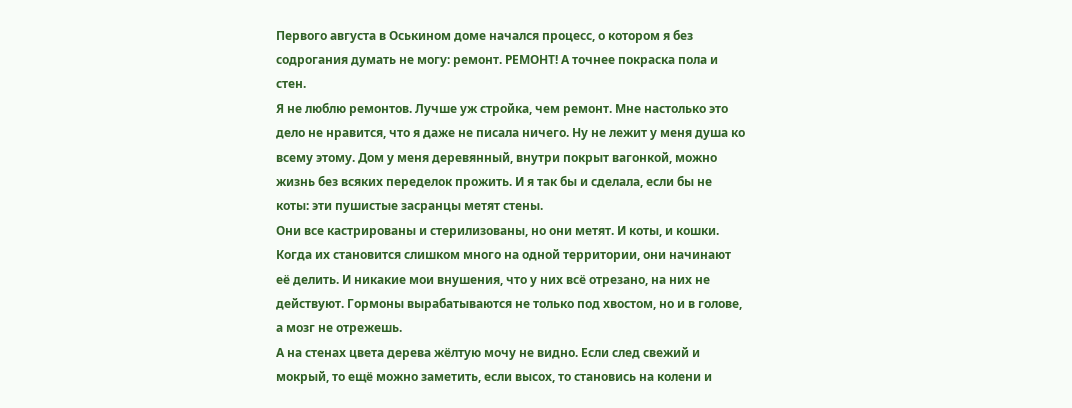Первого августа в Оськином доме начался процесс, о котором я без содрогания думать не могу: ремонт. РЕМОНТ! А точнее покраска пола и стен.
Я не люблю ремонтов. Лучше уж стройка, чем ремонт. Мне настолько это дело не нравится, что я даже не писала ничего. Ну не лежит у меня душа ко всему этому. Дом у меня деревянный, внутри покрыт вагонкой, можно жизнь без всяких переделок прожить. И я так бы и сделала, если бы не коты: эти пушистые засранцы метят стены.
Они все кастрированы и стерилизованы, но они метят. И коты, и кошки. Когда их становится слишком много на одной территории, они начинают её делить. И никакие мои внушения, что у них всё отрезано, на них не действуют. Гормоны вырабатываются не только под хвостом, но и в голове, а мозг не отрежешь.
А на стенах цвета дерева жёлтую мочу не видно. Если след свежий и мокрый, то ещё можно заметить, если высох, то становись на колени и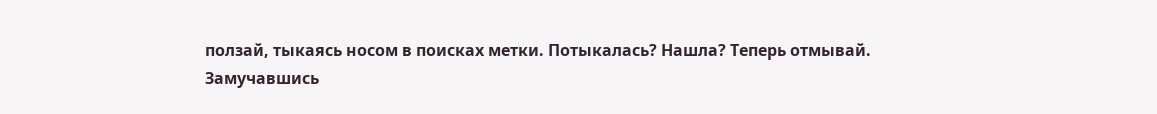ползай, тыкаясь носом в поисках метки. Потыкалась? Нашла? Теперь отмывай.
Замучавшись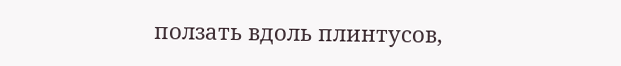ползать вдоль плинтусов,